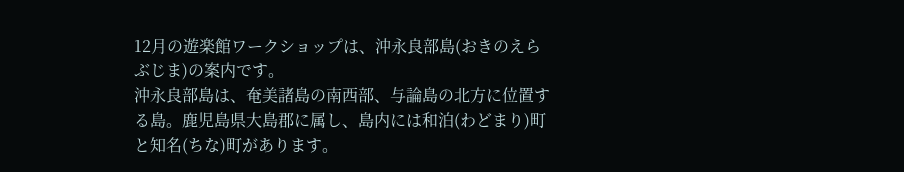12月の遊楽館ワークショップは、沖永良部島(おきのえらぶじま)の案内です。
沖永良部島は、奄美諸島の南西部、与論島の北方に位置する島。鹿児島県大島郡に属し、島内には和泊(わどまり)町と知名(ちな)町があります。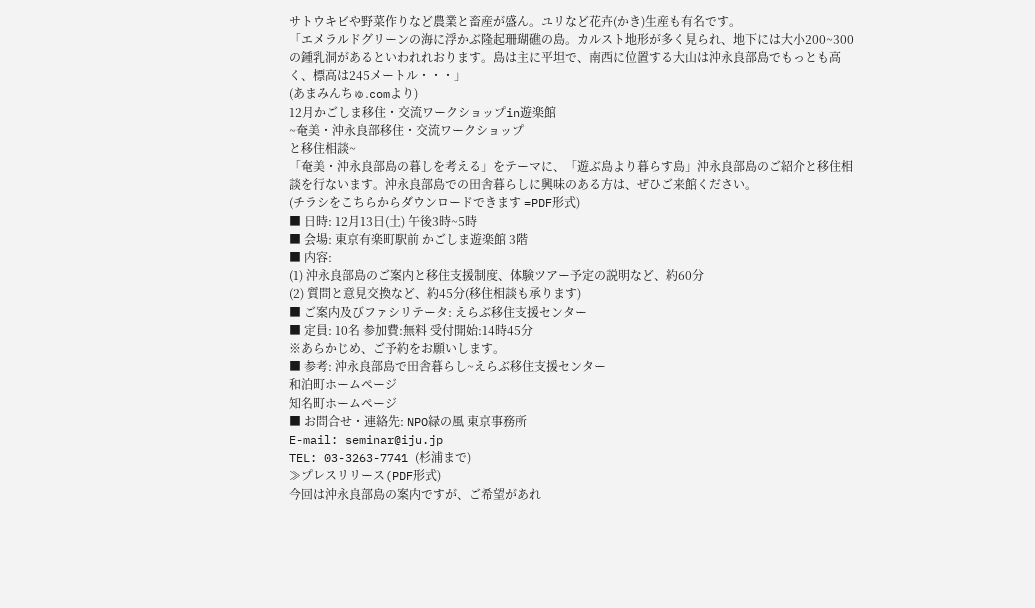サトウキビや野菜作りなど農業と畜産が盛ん。ユリなど花卉(かき)生産も有名です。
「エメラルドグリーンの海に浮かぶ隆起珊瑚礁の島。カルスト地形が多く見られ、地下には大小200~300の鍾乳洞があるといわれれおります。島は主に平坦で、南西に位置する大山は沖永良部島でもっとも高く、標高は245メートル・・・」
(あまみんちゅ.comより)
12月かごしま移住・交流ワークショップin遊楽館
~奄美・沖永良部移住・交流ワークショップ
と移住相談~
「奄美・沖永良部島の暮しを考える」をテーマに、「遊ぶ島より暮らす島」沖永良部島のご紹介と移住相談を行ないます。沖永良部島での田舎暮らしに興味のある方は、ぜひご来館ください。
(チラシをこちらからダウンロードできます =PDF形式)
■ 日時: 12月13日(土) 午後3時~5時
■ 会場: 東京有楽町駅前 かごしま遊楽館 3階
■ 内容:
(1) 沖永良部島のご案内と移住支援制度、体験ツアー予定の説明など、約60分
(2) 質問と意見交換など、約45分(移住相談も承ります)
■ ご案内及びファシリテータ: えらぶ移住支援センター
■ 定員: 10名 参加費:無料 受付開始:14時45分
※あらかじめ、ご予約をお願いします。
■ 参考: 沖永良部島で田舎暮らし~えらぶ移住支援センター
和泊町ホームページ
知名町ホームページ
■ お問合せ・連絡先: NPO緑の風 東京事務所
E-mail: seminar@iju.jp
TEL: 03-3263-7741 (杉浦まで)
≫プレスリリース(PDF形式)
今回は沖永良部島の案内ですが、ご希望があれ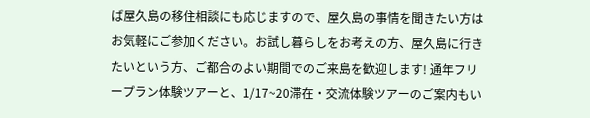ば屋久島の移住相談にも応じますので、屋久島の事情を聞きたい方はお気軽にご参加ください。お試し暮らしをお考えの方、屋久島に行きたいという方、ご都合のよい期間でのご来島を歓迎します! 通年フリープラン体験ツアーと、1/17~20滞在・交流体験ツアーのご案内もい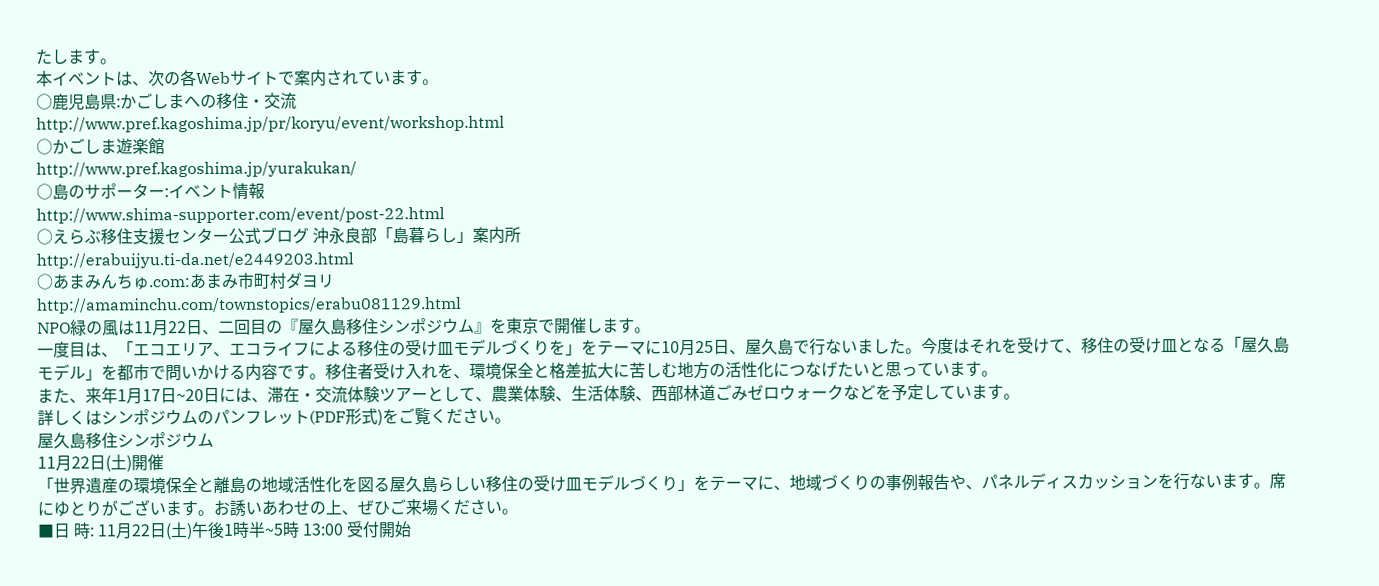たします。
本イベントは、次の各Webサイトで案内されています。
○鹿児島県:かごしまへの移住・交流
http://www.pref.kagoshima.jp/pr/koryu/event/workshop.html
○かごしま遊楽館
http://www.pref.kagoshima.jp/yurakukan/
○島のサポーター:イベント情報
http://www.shima-supporter.com/event/post-22.html
○えらぶ移住支援センター公式ブログ 沖永良部「島暮らし」案内所
http://erabuijyu.ti-da.net/e2449203.html
○あまみんちゅ.com:あまみ市町村ダヨリ
http://amaminchu.com/townstopics/erabu081129.html
NPO緑の風は11月22日、二回目の『屋久島移住シンポジウム』を東京で開催します。
一度目は、「エコエリア、エコライフによる移住の受け皿モデルづくりを」をテーマに10月25日、屋久島で行ないました。今度はそれを受けて、移住の受け皿となる「屋久島モデル」を都市で問いかける内容です。移住者受け入れを、環境保全と格差拡大に苦しむ地方の活性化につなげたいと思っています。
また、来年1月17日~20日には、滞在・交流体験ツアーとして、農業体験、生活体験、西部林道ごみゼロウォークなどを予定しています。
詳しくはシンポジウムのパンフレット(PDF形式)をご覧ください。
屋久島移住シンポジウム
11月22日(土)開催
「世界遺産の環境保全と離島の地域活性化を図る屋久島らしい移住の受け皿モデルづくり」をテーマに、地域づくりの事例報告や、パネルディスカッションを行ないます。席にゆとりがございます。お誘いあわせの上、ぜひご来場ください。
■日 時: 11月22日(土)午後1時半~5時 13:00 受付開始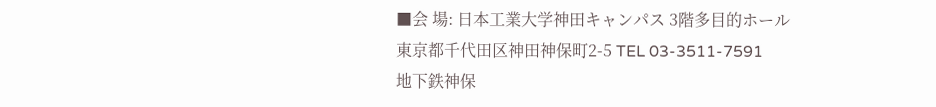■会 場: 日本工業大学神田キャンパス 3階多目的ホール
東京都千代田区神田神保町2-5 TEL 03-3511-7591
地下鉄神保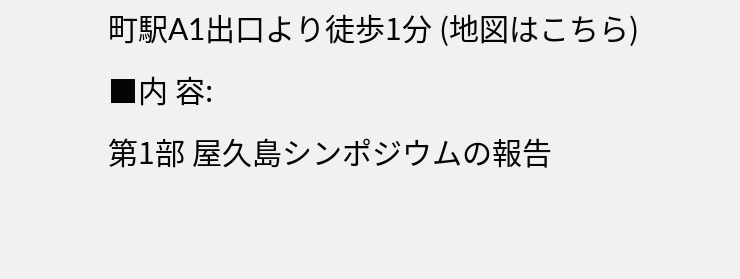町駅A1出口より徒歩1分 (地図はこちら)
■内 容:
第1部 屋久島シンポジウムの報告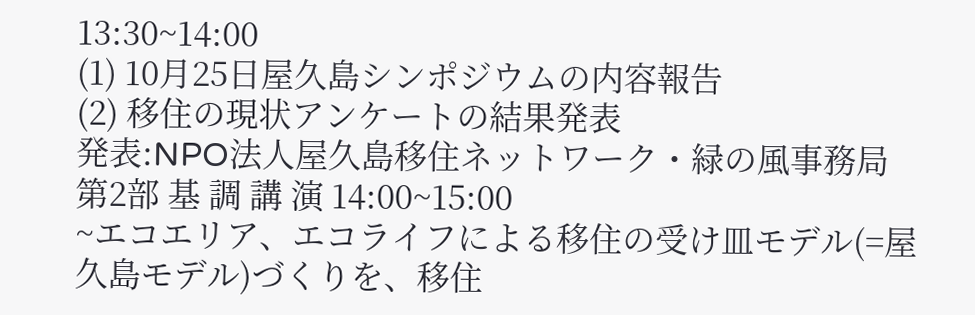13:30~14:00
(1) 10月25日屋久島シンポジウムの内容報告
(2) 移住の現状アンケートの結果発表
発表:NPO法人屋久島移住ネットワーク・緑の風事務局
第2部 基 調 講 演 14:00~15:00
~エコエリア、エコライフによる移住の受け皿モデル(=屋久島モデル)づくりを、移住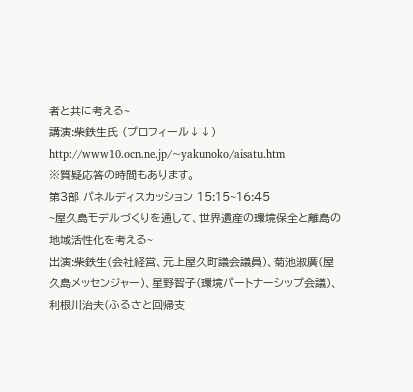者と共に考える~
講演:柴鉄生氏 (プロフィール↓↓)
http://www10.ocn.ne.jp/~yakunoko/aisatu.htm
※質疑応答の時間もあります。
第3部 パネルディスカッション 15:15~16:45
~屋久島モデルづくりを通して、世界遺産の環境保全と離島の地域活性化を考える~
出演:柴鉄生(会社経営、元上屋久町議会議員)、菊池淑廣(屋久島メッセンジャー)、星野智子(環境パートナーシップ会議)、利根川治夫(ふるさと回帰支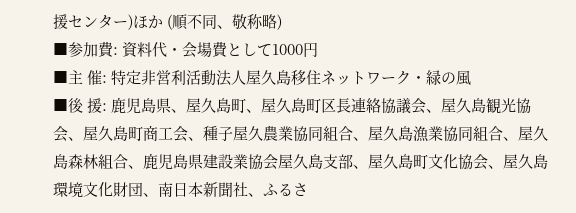援センター)ほか (順不同、敬称略)
■参加費: 資料代・会場費として1000円
■主 催: 特定非営利活動法人屋久島移住ネットワーク・緑の風
■後 援: 鹿児島県、屋久島町、屋久島町区長連絡協議会、屋久島観光協会、屋久島町商工会、種子屋久農業協同組合、屋久島漁業協同組合、屋久島森林組合、鹿児島県建設業協会屋久島支部、屋久島町文化協会、屋久島環境文化財団、南日本新聞社、ふるさ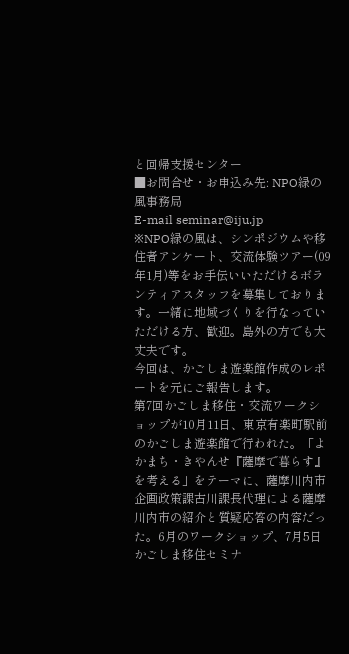と回帰支援センター
■お問合せ・お申込み先: NPO緑の風事務局
E-mail seminar@iju.jp
※NPO緑の風は、シンポジウムや移住者アンケート、交流体験ツアー(09年1月)等をお手伝いいただけるボランティアスタッフを募集しております。一緒に地域づくりを行なっていただける方、歓迎。島外の方でも大丈夫です。
今回は、かごしま遊楽館作成のレポートを元にご報告します。
第7回かごしま移住・交流ワークショップが10月11日、東京有楽町駅前のかごしま遊楽館で行われた。「よかまち・きやんせ『薩摩で暮らす』を考える」をテーマに、薩摩川内市企画政策課古川課長代理による薩摩川内市の紹介と質疑応答の内容だった。6月のワークショップ、7月5日かごしま移住セミナ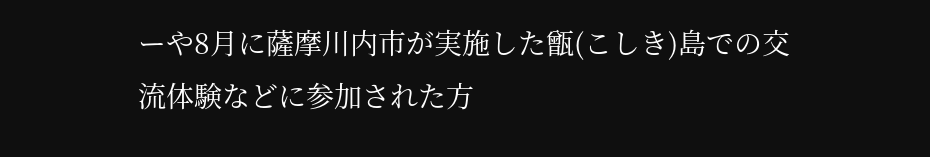ーや8月に薩摩川内市が実施した甑(こしき)島での交流体験などに参加された方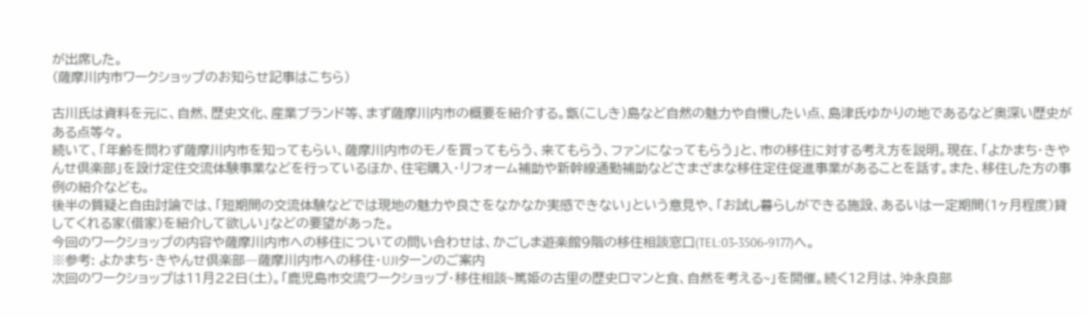が出席した。
(薩摩川内市ワークショップのお知らせ記事はこちら)

古川氏は資料を元に、自然、歴史文化、産業ブランド等、まず薩摩川内市の概要を紹介する。甑(こしき)島など自然の魅力や自慢したい点、島津氏ゆかりの地であるなど奥深い歴史がある点等々。
続いて、「年齢を問わず薩摩川内市を知ってもらい、薩摩川内市のモノを買ってもらう、来てもらう、ファンになってもらう」と、市の移住に対する考え方を説明。現在、「よかまち・きやんせ倶楽部」を設け定住交流体験事業などを行っているほか、住宅購入・リフォーム補助や新幹線通勤補助などさまざまな移住定住促進事業があることを話す。また、移住した方の事例の紹介なども。
後半の質疑と自由討論では、「短期間の交流体験などでは現地の魅力や良さをなかなか実感できない」という意見や、「お試し暮らしができる施設、あるいは一定期間(1ヶ月程度)貸してくれる家(借家)を紹介して欲しい」などの要望があった。
今回のワークショップの内容や薩摩川内市への移住についての問い合わせは、かごしま遊楽館9階の移住相談窓口(TEL:03‐3506‐9177)へ。
※参考: よかまち・きやんせ倶楽部―薩摩川内市への移住・UJIターンのご案内
次回のワークショップは11月22日(土)。「鹿児島市交流ワークショップ・移住相談~篤姫の古里の歴史ロマンと食、自然を考える~」を開催。続く12月は、沖永良部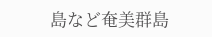島など奄美群島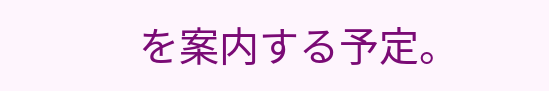を案内する予定。